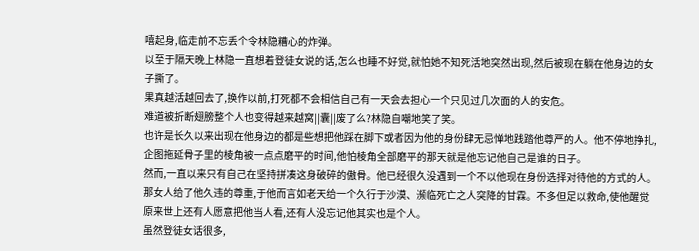嘻起身,临走前不忘丢个令林隐糟心的炸弹。
以至于隔天晚上林隐一直想着登徒女说的话,怎么也睡不好觉,就怕她不知死活地突然出现,然后被现在躺在他身边的女子撕了。
果真越活越回去了,换作以前,打死都不会相信自己有一天会去担心一个只见过几次面的人的安危。
难道被折断翅膀整个人也变得越来越窝||囊||废了么?林隐自嘲地笑了笑。
也许是长久以来出现在他身边的都是些想把他踩在脚下或者因为他的身份肆无忌惮地践踏他尊严的人。他不停地挣扎,企图拖延骨子里的棱角被一点点磨平的时间,他怕棱角全部磨平的那天就是他忘记他自己是谁的日子。
然而,一直以来只有自己在坚持拼凑这身破碎的傲骨。他已经很久没遇到一个不以他现在身份选择对待他的方式的人。
那女人给了他久违的尊重,于他而言如老天给一个久行于沙漠、濒临死亡之人突降的甘霖。不多但足以救命,使他醒觉原来世上还有人愿意把他当人看,还有人没忘记他其实也是个人。
虽然登徒女话很多,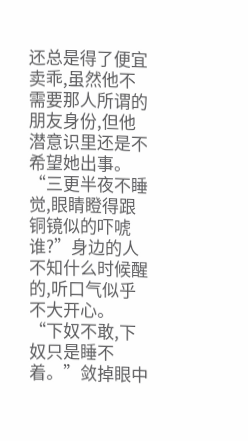还总是得了便宜卖乖,虽然他不需要那人所谓的朋友身份,但他潜意识里还是不希望她出事。
“三更半夜不睡觉,眼睛瞪得跟铜镜似的吓唬谁?”身边的人不知什么时候醒的,听口气似乎不大开心。
“下奴不敢,下奴只是睡不着。”敛掉眼中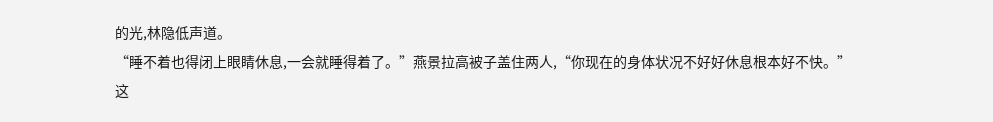的光,林隐低声道。
“睡不着也得闭上眼睛休息,一会就睡得着了。”燕景拉高被子盖住两人,“你现在的身体状况不好好休息根本好不快。”
这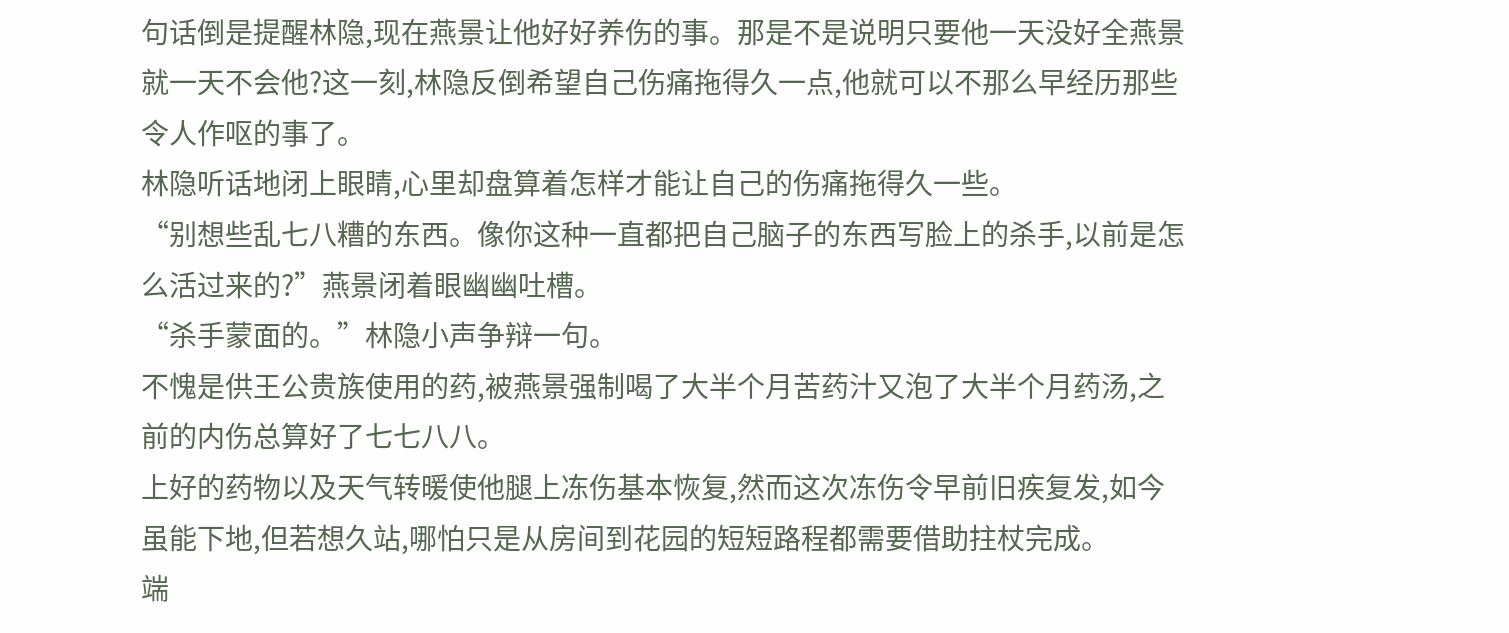句话倒是提醒林隐,现在燕景让他好好养伤的事。那是不是说明只要他一天没好全燕景就一天不会他?这一刻,林隐反倒希望自己伤痛拖得久一点,他就可以不那么早经历那些令人作呕的事了。
林隐听话地闭上眼睛,心里却盘算着怎样才能让自己的伤痛拖得久一些。
“别想些乱七八糟的东西。像你这种一直都把自己脑子的东西写脸上的杀手,以前是怎么活过来的?”燕景闭着眼幽幽吐槽。
“杀手蒙面的。”林隐小声争辩一句。
不愧是供王公贵族使用的药,被燕景强制喝了大半个月苦药汁又泡了大半个月药汤,之前的内伤总算好了七七八八。
上好的药物以及天气转暖使他腿上冻伤基本恢复,然而这次冻伤令早前旧疾复发,如今虽能下地,但若想久站,哪怕只是从房间到花园的短短路程都需要借助拄杖完成。
端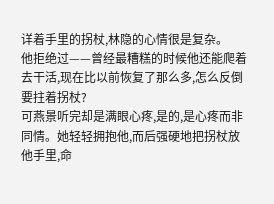详着手里的拐杖,林隐的心情很是复杂。
他拒绝过——曾经最糟糕的时候他还能爬着去干活,现在比以前恢复了那么多,怎么反倒要拄着拐杖?
可燕景听完却是满眼心疼,是的,是心疼而非同情。她轻轻拥抱他,而后强硬地把拐杖放他手里,命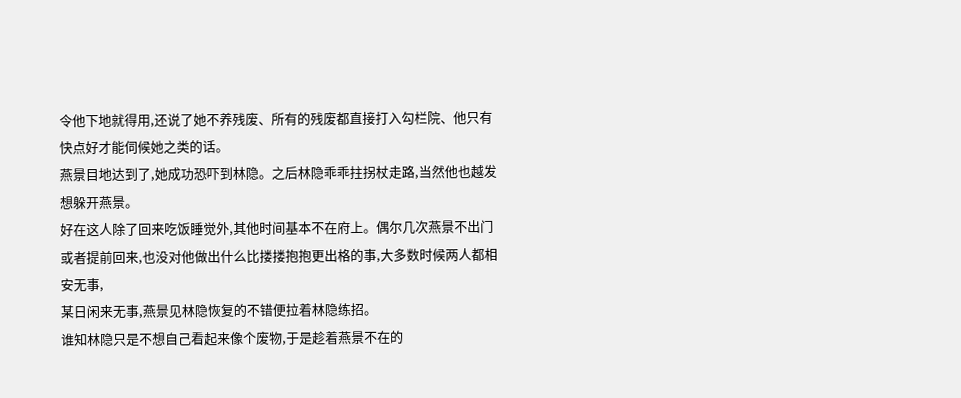令他下地就得用,还说了她不养残废、所有的残废都直接打入勾栏院、他只有快点好才能伺候她之类的话。
燕景目地达到了,她成功恐吓到林隐。之后林隐乖乖拄拐杖走路,当然他也越发想躲开燕景。
好在这人除了回来吃饭睡觉外,其他时间基本不在府上。偶尔几次燕景不出门或者提前回来,也没对他做出什么比搂搂抱抱更出格的事,大多数时候两人都相安无事,
某日闲来无事,燕景见林隐恢复的不错便拉着林隐练招。
谁知林隐只是不想自己看起来像个废物,于是趁着燕景不在的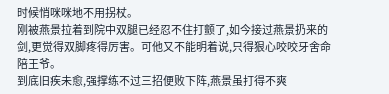时候悄咪咪地不用拐杖。
刚被燕景拉着到院中双腿已经忍不住打颤了,如今接过燕景扔来的剑,更觉得双脚疼得厉害。可他又不能明着说,只得狠心咬咬牙舍命陪王爷。
到底旧疾未愈,强撑练不过三招便败下阵,燕景虽打得不爽